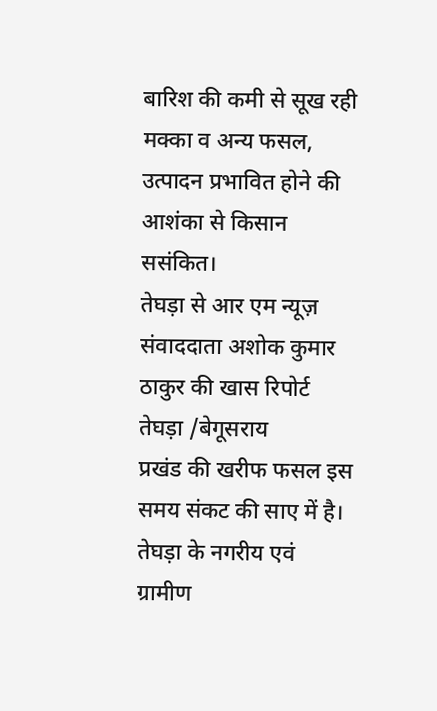बारिश की कमी से सूख रही मक्का व अन्य फसल, उत्पादन प्रभावित होने की आशंका से किसान ससंकित।
तेघड़ा से आर एम न्यूज़ संवाददाता अशोक कुमार ठाकुर की खास रिपोर्ट
तेघड़ा /बेगूसराय
प्रखंड की खरीफ फसल इस समय संकट की साए में है। तेघड़ा के नगरीय एवं ग्रामीण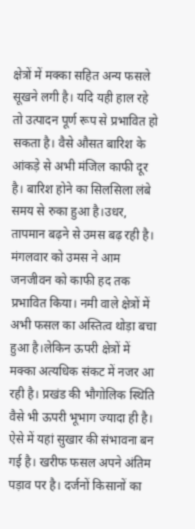क्षेत्रों में मक्का सहित अन्य फसले सूखने लगी है। यदि यही हाल रहे तो उत्पादन पूर्ण रूप से प्रभावित हो सकता है। वैसे औसत बारिश के आंकड़े से अभी मंजिल काफी दूर है। बारिश होने का सिलसिला लंबे समय से रुका हुआ है।उधर, तापमान बढ़ने से उमस बढ़ रही है। मंगलवार को उमस ने आम जनजीवन को काफी हद तक प्रभावित किया। नमी वाले क्षेत्रों में अभी फसल का अस्तित्व थोड़ा बचा हुआ है।लेकिन ऊपरी क्षेत्रों में मक्का अत्यधिक संकट में नजर आ रही है। प्रखंड की भौगोलिक स्थिति वैसे भी ऊपरी भूभाग ज्यादा ही है। ऐसे में यहां सुखार की संभावना बन गई है। खरीफ फसल अपने अंतिम पड़ाव पर है। दर्जनों किसानों का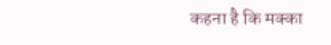कहना है कि मक्का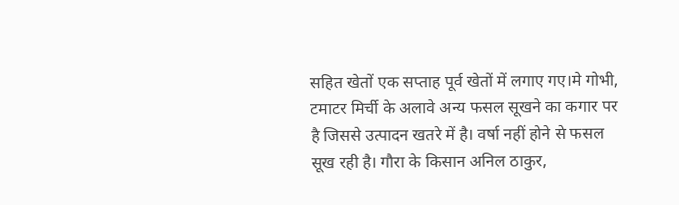सहित खेतों एक सप्ताह पूर्व खेतों में लगाए गए।मे गोभी, टमाटर मिर्ची के अलावे अन्य फसल सूखने का कगार पर है जिससे उत्पादन खतरे में है। वर्षा नहीं होने से फसल सूख रही है। गौरा के किसान अनिल ठाकुर,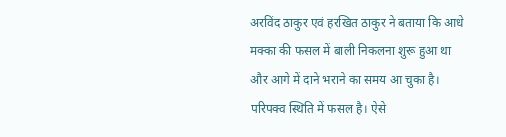अरविंद ठाकुर एवं हरखित ठाकुर ने बताया कि आधे मक्का की फसल में बाली निकलना शुरू हुआ था और आगे में दाने भराने का समय आ चुका है। परिपक्व स्थिति में फसल है। ऐसे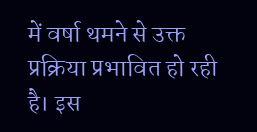में वर्षा थमने से उक्त प्रक्रिया प्रभावित हो रही है। इस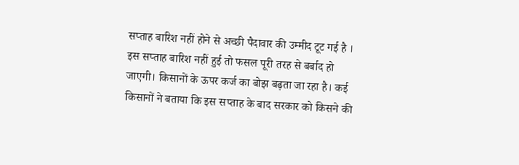सप्ताह बारिश नहीं होने से अच्छी पैदावार की उम्मीद टूट गई है । इस सप्ताह बारिश नहीं हुई तो फसल पूरी तरह से बर्बाद हो जाएगी। किसानों के ऊपर कर्ज का बोझ बढ़ता जा रहा है। कई किसानों ने बताया कि इस सप्ताह के बाद सरकार को किसने की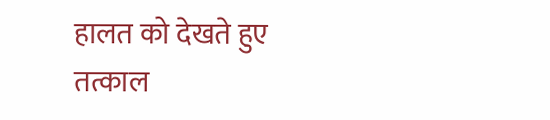हालत को देखते हुए तत्काल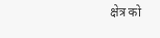क्षेत्र को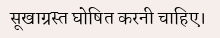सूखाग्रस्त घोषित करनी चाहिए।